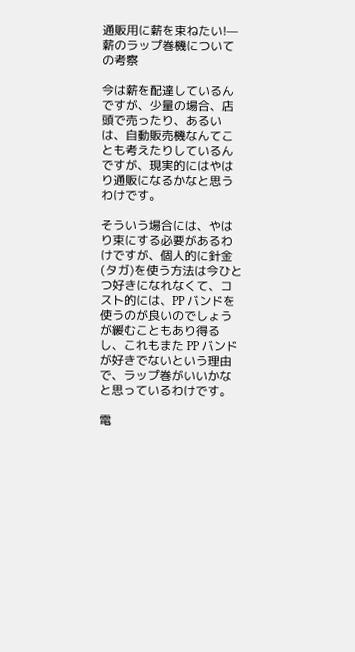通販用に薪を束ねたい!— 薪のラップ巻機についての考察

今は薪を配達しているんですが、少量の場合、店頭で売ったり、あるいは、自動販売機なんてことも考えたりしているんですが、現実的にはやはり通販になるかなと思うわけです。

そういう場合には、やはり束にする必要があるわけですが、個人的に針金(タガ)を使う方法は今ひとつ好きになれなくて、コスト的には、PP バンドを使うのが良いのでしょうが緩むこともあり得るし、これもまた PP バンドが好きでないという理由で、ラップ巻がいいかなと思っているわけです。

電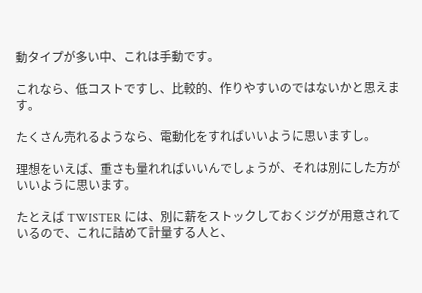動タイプが多い中、これは手動です。

これなら、低コストですし、比較的、作りやすいのではないかと思えます。

たくさん売れるようなら、電動化をすればいいように思いますし。

理想をいえば、重さも量れればいいんでしょうが、それは別にした方がいいように思います。

たとえば TWISTER には、別に薪をストックしておくジグが用意されているので、これに詰めて計量する人と、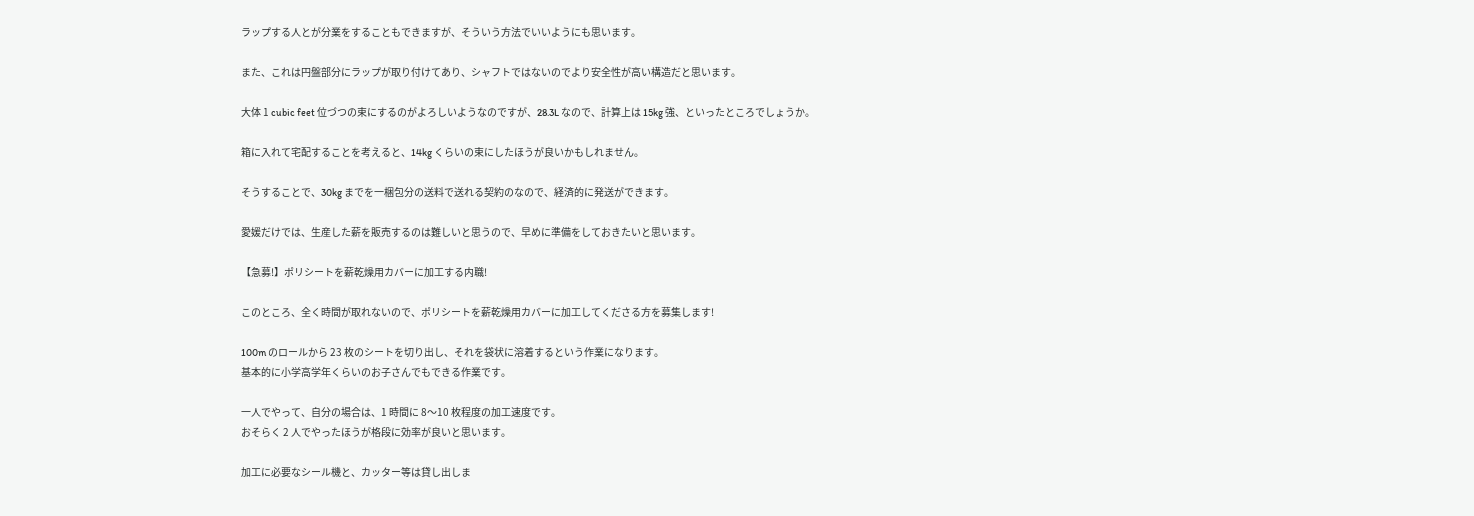ラップする人とが分業をすることもできますが、そういう方法でいいようにも思います。

また、これは円盤部分にラップが取り付けてあり、シャフトではないのでより安全性が高い構造だと思います。

大体 1 cubic feet 位づつの束にするのがよろしいようなのですが、28.3L なので、計算上は 15kg 強、といったところでしょうか。

箱に入れて宅配することを考えると、14kg くらいの束にしたほうが良いかもしれません。

そうすることで、30kg までを一梱包分の送料で送れる契約のなので、経済的に発送ができます。

愛媛だけでは、生産した薪を販売するのは難しいと思うので、早めに準備をしておきたいと思います。

【急募!】ポリシートを薪乾燥用カバーに加工する内職!

このところ、全く時間が取れないので、ポリシートを薪乾燥用カバーに加工してくださる方を募集します!

100m のロールから 23 枚のシートを切り出し、それを袋状に溶着するという作業になります。
基本的に小学高学年くらいのお子さんでもできる作業です。

一人でやって、自分の場合は、1 時間に 8〜10 枚程度の加工速度です。
おそらく 2 人でやったほうが格段に効率が良いと思います。

加工に必要なシール機と、カッター等は貸し出しま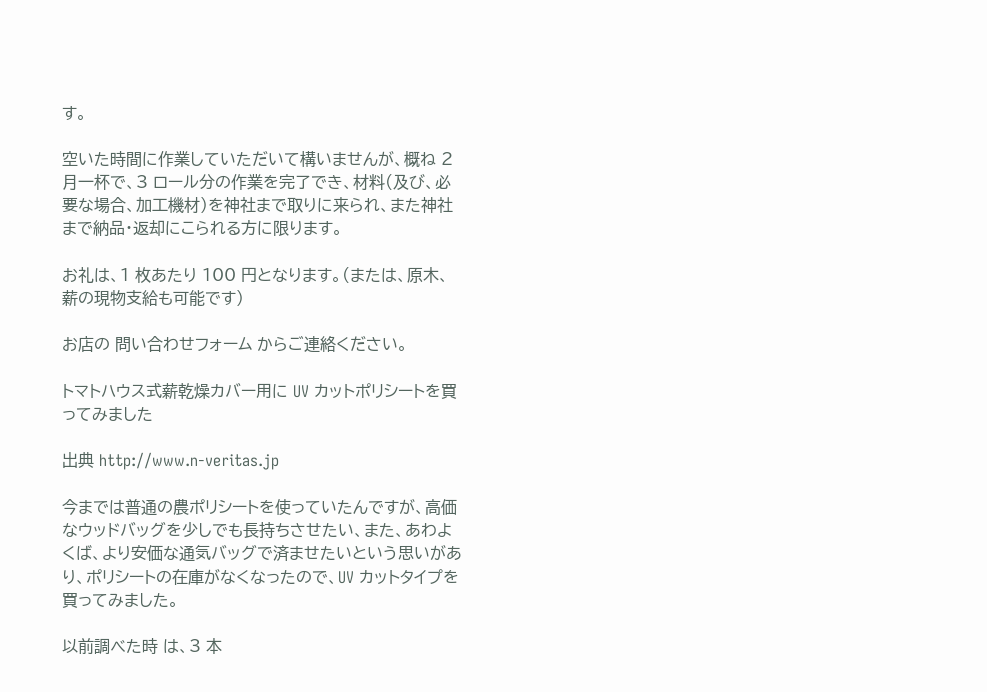す。

空いた時間に作業していただいて構いませんが、概ね 2 月一杯で、3 ロール分の作業を完了でき、材料(及び、必要な場合、加工機材)を神社まで取りに来られ、また神社まで納品・返却にこられる方に限ります。

お礼は、1 枚あたり 100 円となります。(または、原木、薪の現物支給も可能です)

お店の 問い合わせフォーム からご連絡ください。

トマトハウス式薪乾燥カバー用に UV カットポリシートを買ってみました

出典 http://www.n-veritas.jp

今までは普通の農ポリシートを使っていたんですが、高価なウッドバッグを少しでも長持ちさせたい、また、あわよくば、より安価な通気バッグで済ませたいという思いがあり、ポリシートの在庫がなくなったので、UV カットタイプを買ってみました。

以前調べた時 は、3 本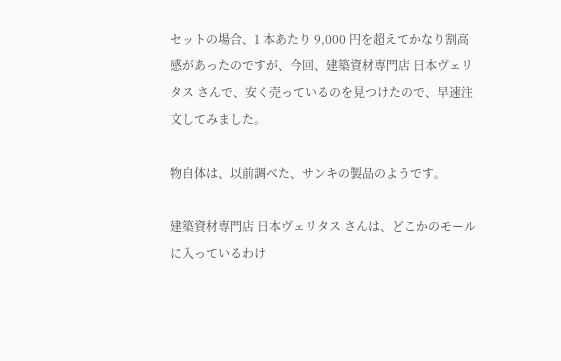セットの場合、1 本あたり 9,000 円を超えてかなり割高感があったのですが、今回、建築資材専門店 日本ヴェリタス さんで、安く売っているのを見つけたので、早速注文してみました。

物自体は、以前調べた、サンキの製品のようです。

建築資材専門店 日本ヴェリタス さんは、どこかのモールに入っているわけ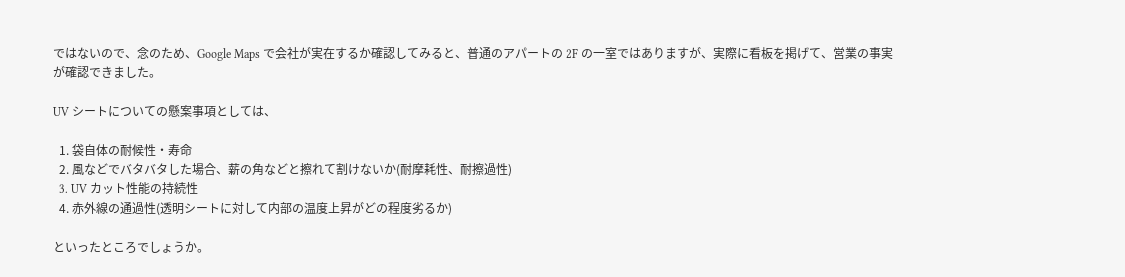ではないので、念のため、Google Maps で会社が実在するか確認してみると、普通のアパートの 2F の一室ではありますが、実際に看板を掲げて、営業の事実が確認できました。

UV シートについての懸案事項としては、

  1. 袋自体の耐候性・寿命
  2. 風などでバタバタした場合、薪の角などと擦れて割けないか(耐摩耗性、耐擦過性)
  3. UV カット性能の持続性
  4. 赤外線の通過性(透明シートに対して内部の温度上昇がどの程度劣るか)

といったところでしょうか。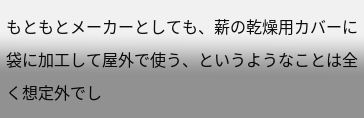もともとメーカーとしても、薪の乾燥用カバーに袋に加工して屋外で使う、というようなことは全く想定外でし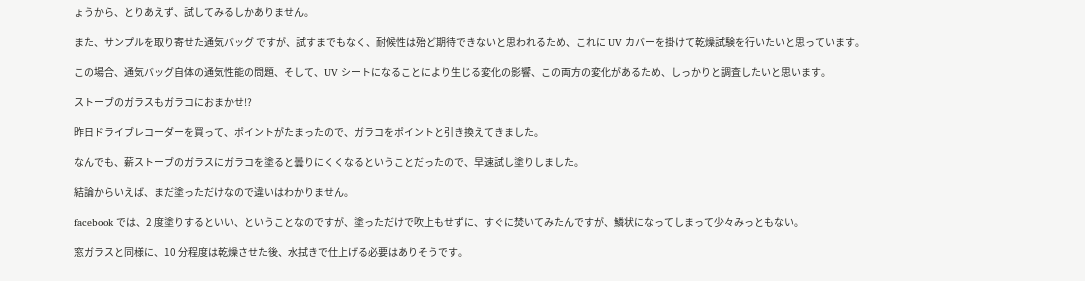ょうから、とりあえず、試してみるしかありません。

また、サンプルを取り寄せた通気バッグ ですが、試すまでもなく、耐候性は殆ど期待できないと思われるため、これに UV カバーを掛けて乾燥試験を行いたいと思っています。

この場合、通気バッグ自体の通気性能の問題、そして、UV シートになることにより生じる変化の影響、この両方の変化があるため、しっかりと調査したいと思います。

ストーブのガラスもガラコにおまかせ!?

昨日ドライブレコーダーを買って、ポイントがたまったので、ガラコをポイントと引き換えてきました。

なんでも、薪ストーブのガラスにガラコを塗ると曇りにくくなるということだったので、早速試し塗りしました。

結論からいえば、まだ塗っただけなので違いはわかりません。

facebook では、2 度塗りするといい、ということなのですが、塗っただけで吹上もせずに、すぐに焚いてみたんですが、鱗状になってしまって少々みっともない。

窓ガラスと同様に、10 分程度は乾燥させた後、水拭きで仕上げる必要はありそうです。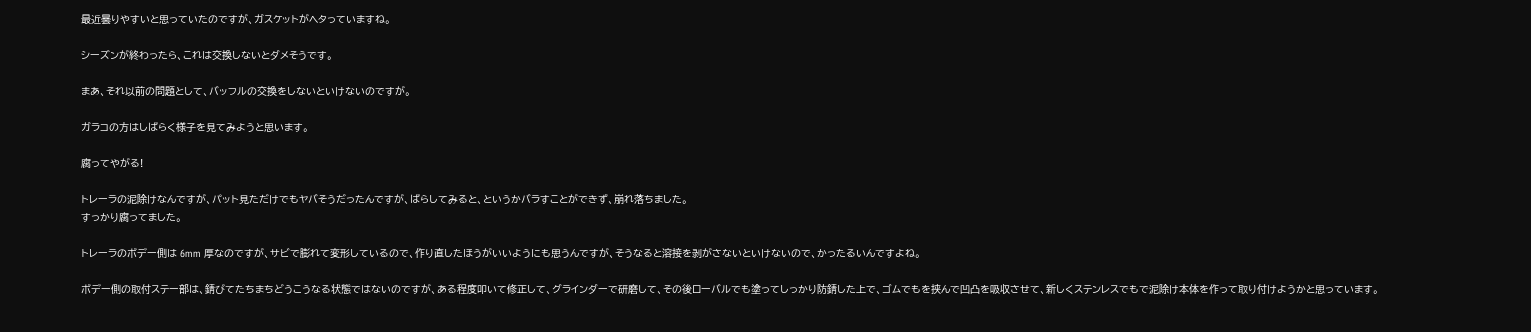最近曇りやすいと思っていたのですが、ガスケットがヘタっていますね。

シーズンが終わったら、これは交換しないとダメそうです。

まあ、それ以前の問題として、バッフルの交換をしないといけないのですが。

ガラコの方はしばらく様子を見てみようと思います。

腐ってやがる!

トレーラの泥除けなんですが、パット見ただけでもヤバそうだったんですが、ばらしてみると、というかバラすことができず、崩れ落ちました。
すっかり腐ってました。

トレーラのボデー側は 6mm 厚なのですが、サビで膨れて変形しているので、作り直したほうがいいようにも思うんですが、そうなると溶接を剥がさないといけないので、かったるいんですよね。

ボデー側の取付ステー部は、錆びてたちまちどうこうなる状態ではないのですが、ある程度叩いて修正して、グラインダーで研磨して、その後ローバルでも塗ってしっかり防錆した上で、ゴムでもを挟んで凹凸を吸収させて、新しくステンレスでもで泥除け本体を作って取り付けようかと思っています。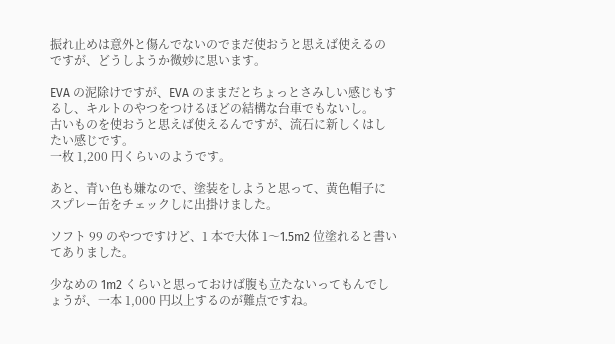振れ止めは意外と傷んでないのでまだ使おうと思えば使えるのですが、どうしようか微妙に思います。

EVA の泥除けですが、EVA のままだとちょっとさみしい感じもするし、キルトのやつをつけるほどの結構な台車でもないし。
古いものを使おうと思えば使えるんですが、流石に新しくはしたい感じです。
一枚 1,200 円くらいのようです。

あと、青い色も嫌なので、塗装をしようと思って、黄色帽子にスプレー缶をチェックしに出掛けました。

ソフト 99 のやつですけど、1 本で大体 1〜1.5m2 位塗れると書いてありました。

少なめの 1m2 くらいと思っておけば腹も立たないってもんでしょうが、一本 1,000 円以上するのが難点ですね。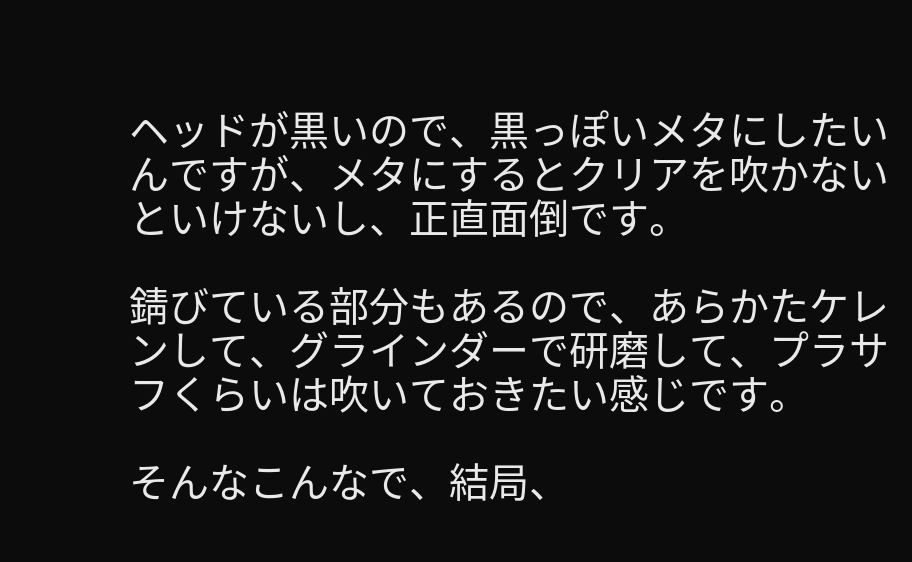ヘッドが黒いので、黒っぽいメタにしたいんですが、メタにするとクリアを吹かないといけないし、正直面倒です。

錆びている部分もあるので、あらかたケレンして、グラインダーで研磨して、プラサフくらいは吹いておきたい感じです。

そんなこんなで、結局、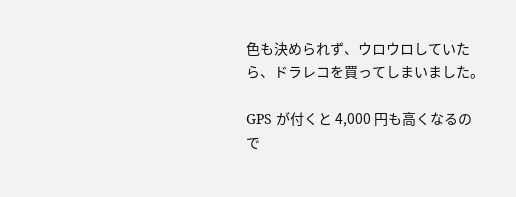色も決められず、ウロウロしていたら、ドラレコを買ってしまいました。

GPS が付くと 4,000 円も高くなるので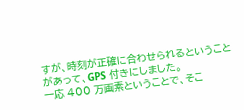すが、時刻が正確に合わせられるということがあって、GPS 付きにしました。
一応 400 万画素ということで、そこ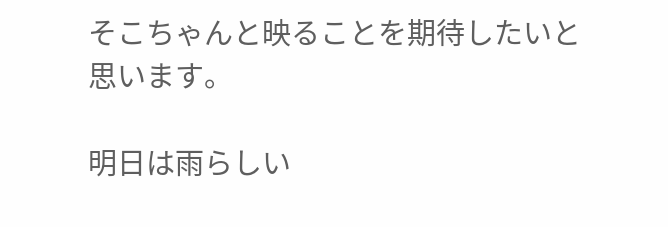そこちゃんと映ることを期待したいと思います。

明日は雨らしい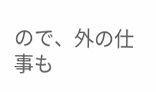ので、外の仕事も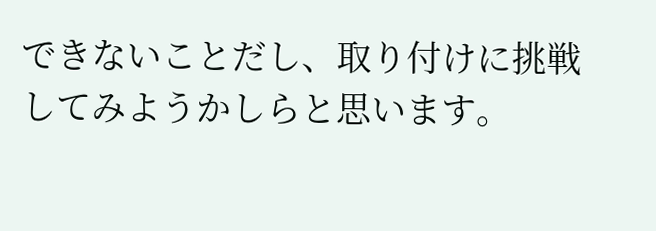できないことだし、取り付けに挑戦してみようかしらと思います。